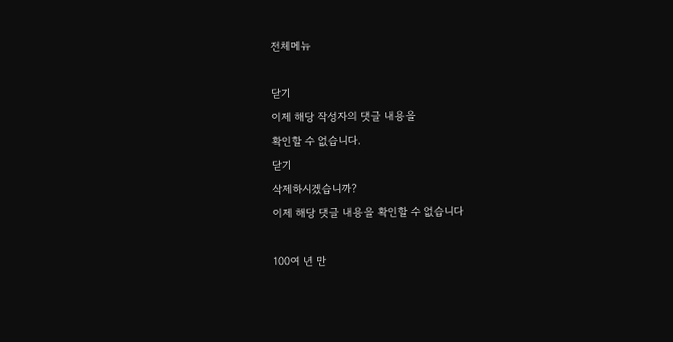전체메뉴

닫기
이제 해당 작성자의 댓글 내용을
확인할 수 없습니다.
닫기
삭제하시겠습니까?
이제 해당 댓글 내용을 확인할 수 없습니다

100여 년 만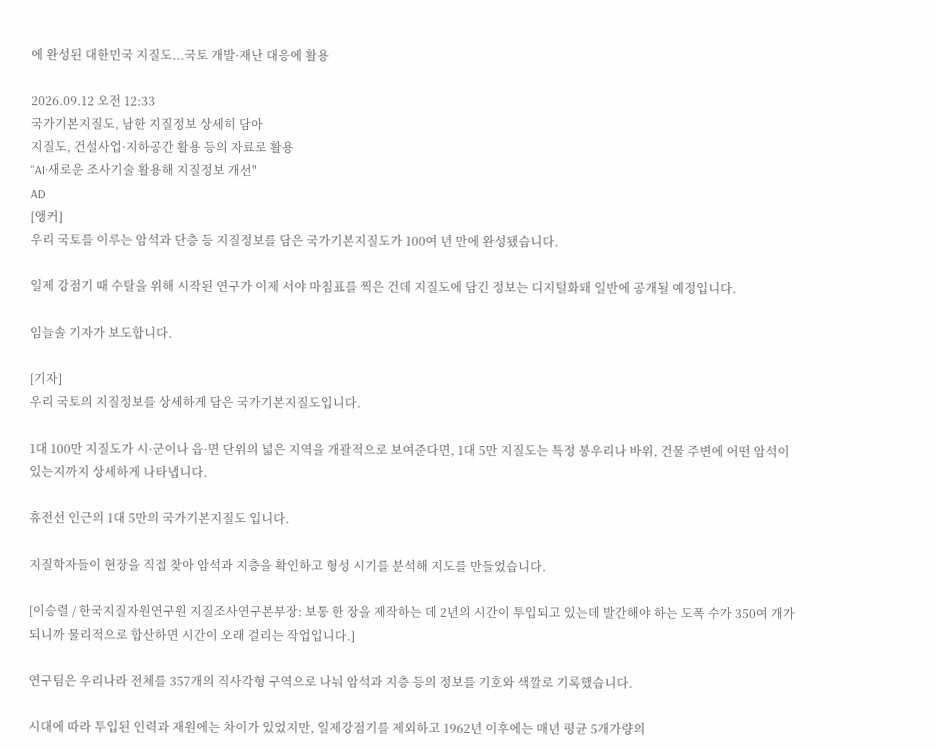에 완성된 대한민국 지질도...국토 개발·재난 대응에 활용

2026.09.12 오전 12:33
국가기본지질도, 남한 지질정보 상세히 담아
지질도, 건설사업·지하공간 활용 등의 자료로 활용
"AI·새로운 조사기술 활용해 지질정보 개선"
AD
[앵커]
우리 국토를 이루는 암석과 단층 등 지질정보를 담은 국가기본지질도가 100여 년 만에 완성됐습니다.

일제 강점기 때 수탈을 위해 시작된 연구가 이제 서야 마침표를 찍은 건데 지질도에 담긴 정보는 디지털화돼 일반에 공개될 예정입니다.

임늘솔 기자가 보도합니다.

[기자]
우리 국토의 지질정보를 상세하게 담은 국가기본지질도입니다.

1대 100만 지질도가 시·군이나 읍·면 단위의 넓은 지역을 개괄적으로 보여준다면, 1대 5만 지질도는 특정 봉우리나 바위, 건물 주변에 어떤 암석이 있는지까지 상세하게 나타냅니다.

휴전선 인근의 1대 5만의 국가기본지질도 입니다.

지질학자들이 현장을 직접 찾아 암석과 지층을 확인하고 형성 시기를 분석해 지도를 만들었습니다.

[이승렬 / 한국지질자원연구원 지질조사연구본부장: 보통 한 장을 제작하는 데 2년의 시간이 투입되고 있는데 발간해야 하는 도폭 수가 350여 개가 되니까 물리적으로 합산하면 시간이 오래 걸리는 작업입니다.]

연구팀은 우리나라 전체를 357개의 직사각형 구역으로 나눠 암석과 지층 등의 정보를 기호와 색깔로 기록했습니다.

시대에 따라 투입된 인력과 재원에는 차이가 있었지만, 일제강점기를 제외하고 1962년 이후에는 매년 평균 5개가량의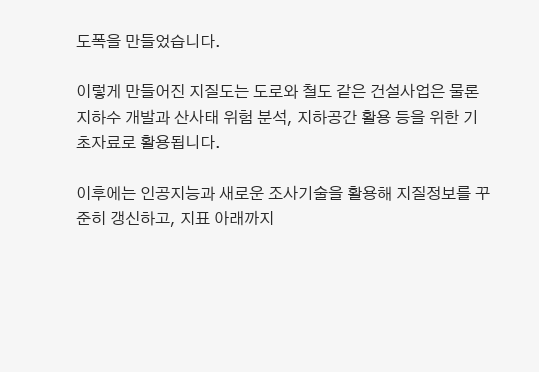도폭을 만들었습니다.

이렇게 만들어진 지질도는 도로와 철도 같은 건설사업은 물론 지하수 개발과 산사태 위험 분석, 지하공간 활용 등을 위한 기초자료로 활용됩니다.

이후에는 인공지능과 새로운 조사기술을 활용해 지질정보를 꾸준히 갱신하고, 지표 아래까지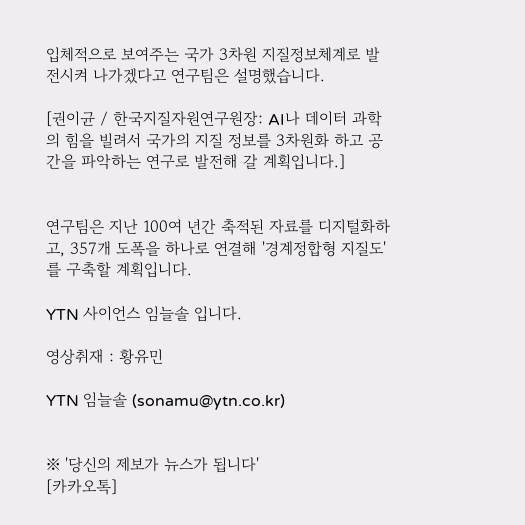입체적으로 보여주는 국가 3차원 지질정보체계로 발전시켜 나가겠다고 연구팀은 설명했습니다.

[권이균 / 한국지질자원연구원장: AI나 데이터 과학의 힘을 빌려서 국가의 지질 정보를 3차원화 하고 공간을 파악하는 연구로 발전해 갈 계획입니다.]


연구팀은 지난 100여 년간 축적된 자료를 디지털화하고, 357개 도폭을 하나로 연결해 '경계정합형 지질도'를 구축할 계획입니다.

YTN 사이언스 임늘솔 입니다.

영상취재 : 황유민

YTN 임늘솔 (sonamu@ytn.co.kr)


※ '당신의 제보가 뉴스가 됩니다'
[카카오톡]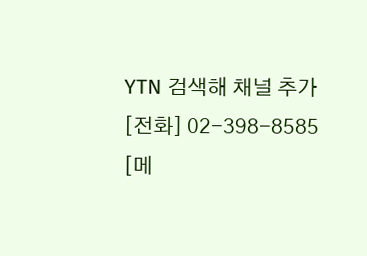YTN 검색해 채널 추가
[전화] 02-398-8585
[메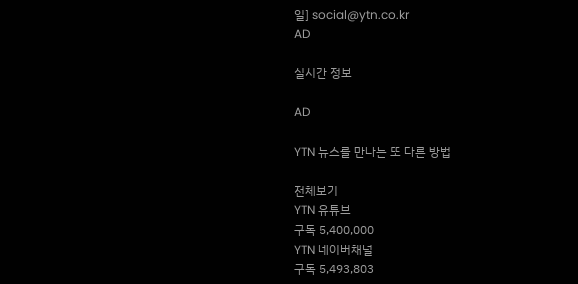일] social@ytn.co.kr
AD

실시간 정보

AD

YTN 뉴스를 만나는 또 다른 방법

전체보기
YTN 유튜브
구독 5,400,000
YTN 네이버채널
구독 5,493,803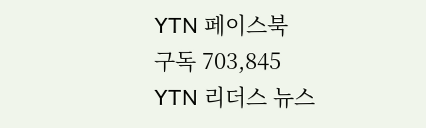YTN 페이스북
구독 703,845
YTN 리더스 뉴스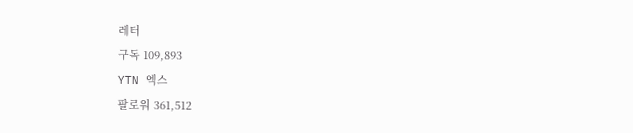레터
구독 109,893
YTN 엑스
팔로워 361,512